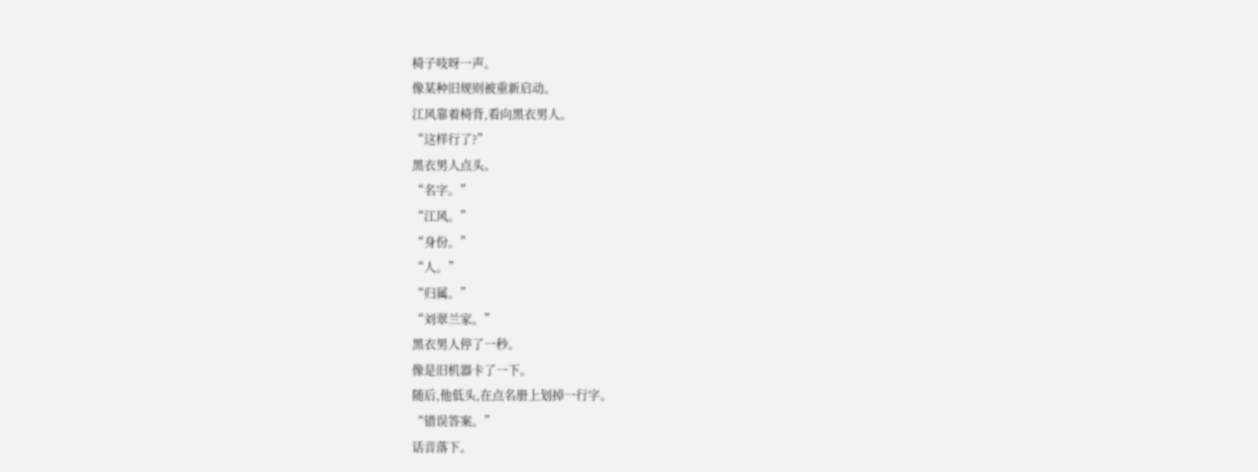椅子吱呀一声。
像某种旧规则被重新启动。
江风靠着椅背,看向黑衣男人。
“这样行了?”
黑衣男人点头。
“名字。”
“江风。”
“身份。”
“人。”
“归属。”
“刘翠兰家。”
黑衣男人停了一秒。
像是旧机器卡了一下。
随后,他低头,在点名册上划掉一行字。
“错误答案。”
话音落下。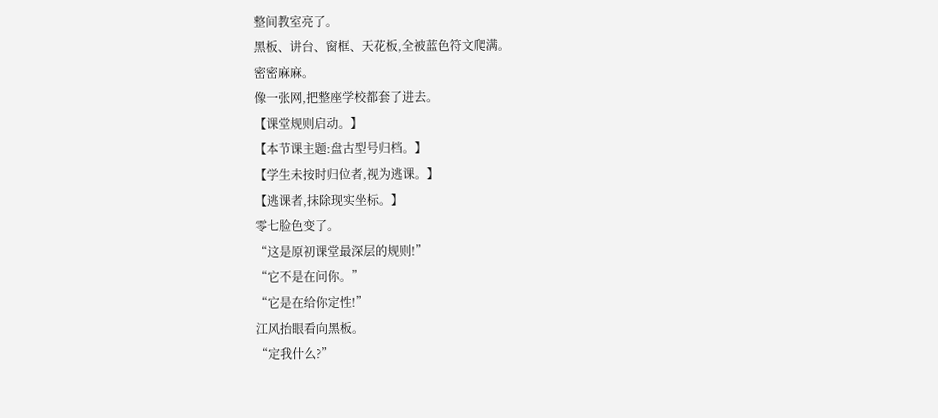整间教室亮了。
黑板、讲台、窗框、天花板,全被蓝色符文爬满。
密密麻麻。
像一张网,把整座学校都套了进去。
【课堂规则启动。】
【本节课主题:盘古型号归档。】
【学生未按时归位者,视为逃课。】
【逃课者,抹除现实坐标。】
零七脸色变了。
“这是原初课堂最深层的规则!”
“它不是在问你。”
“它是在给你定性!”
江风抬眼看向黑板。
“定我什么?”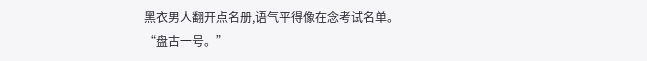黑衣男人翻开点名册,语气平得像在念考试名单。
“盘古一号。”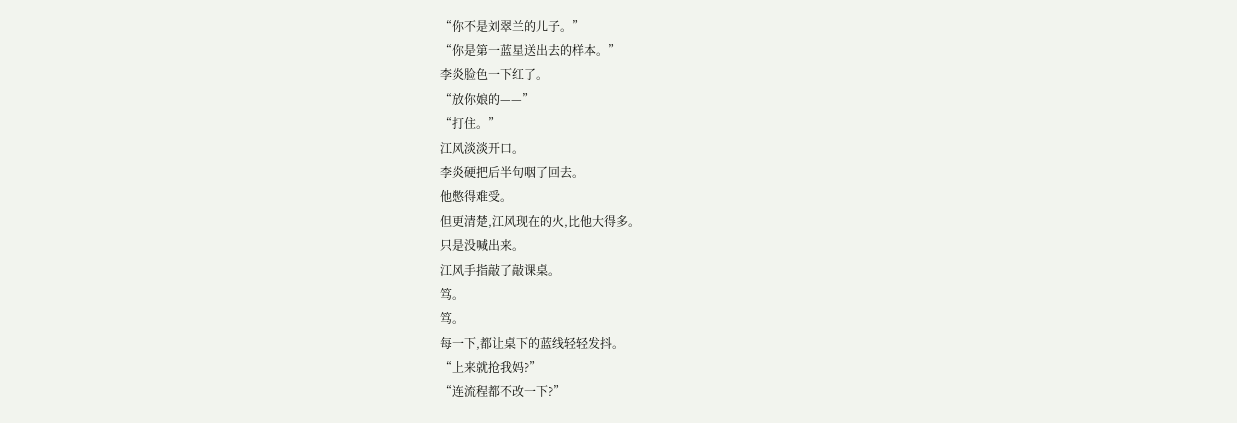“你不是刘翠兰的儿子。”
“你是第一蓝星送出去的样本。”
李炎脸色一下红了。
“放你娘的——”
“打住。”
江风淡淡开口。
李炎硬把后半句咽了回去。
他憋得难受。
但更清楚,江风现在的火,比他大得多。
只是没喊出来。
江风手指敲了敲课桌。
笃。
笃。
每一下,都让桌下的蓝线轻轻发抖。
“上来就抢我妈?”
“连流程都不改一下?”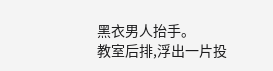黑衣男人抬手。
教室后排,浮出一片投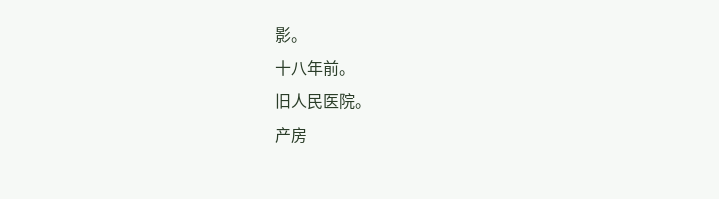影。
十八年前。
旧人民医院。
产房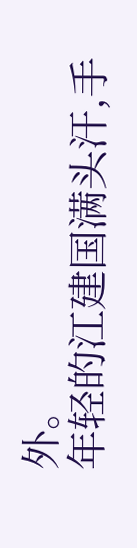外。
年轻的江建国满头汗,手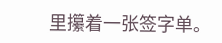里攥着一张签字单。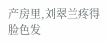产房里,刘翠兰疼得脸色发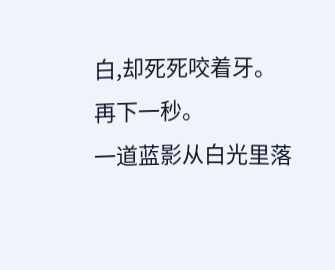白,却死死咬着牙。
再下一秒。
一道蓝影从白光里落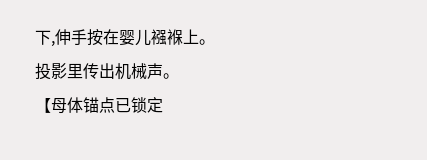下,伸手按在婴儿襁褓上。
投影里传出机械声。
【母体锚点已锁定